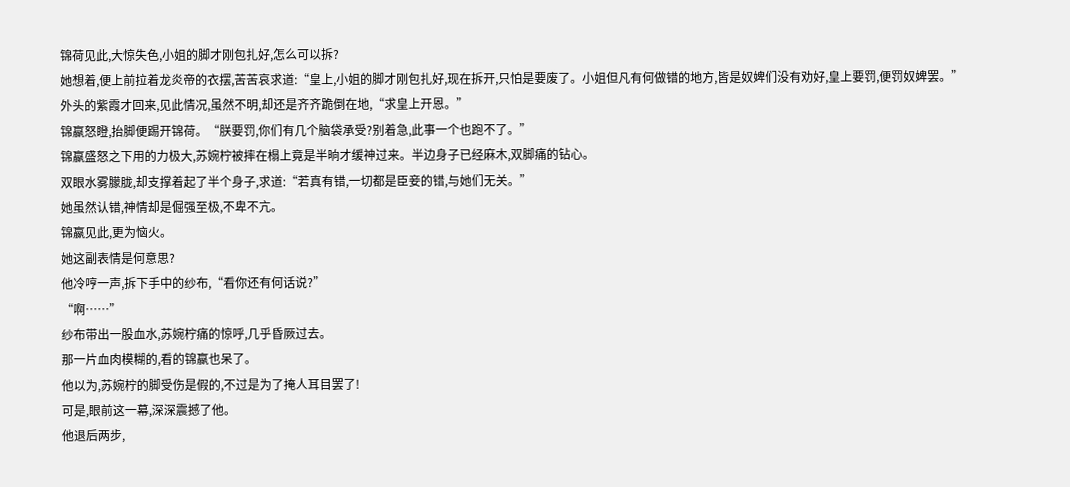锦荷见此,大惊失色,小姐的脚才刚包扎好,怎么可以拆?
她想着,便上前拉着龙炎帝的衣摆,苦苦哀求道:“皇上,小姐的脚才刚包扎好,现在拆开,只怕是要废了。小姐但凡有何做错的地方,皆是奴婢们没有劝好,皇上要罚,便罚奴婢罢。”
外头的紫霞才回来,见此情况,虽然不明,却还是齐齐跪倒在地,“求皇上开恩。”
锦嬴怒瞪,抬脚便踢开锦荷。“朕要罚,你们有几个脑袋承受?别着急,此事一个也跑不了。”
锦嬴盛怒之下用的力极大,苏婉柠被摔在榻上竟是半晌才缓神过来。半边身子已经麻木,双脚痛的钻心。
双眼水雾朦胧,却支撑着起了半个身子,求道:“若真有错,一切都是臣妾的错,与她们无关。”
她虽然认错,神情却是倔强至极,不卑不亢。
锦嬴见此,更为恼火。
她这副表情是何意思?
他冷哼一声,拆下手中的纱布,“看你还有何话说?”
“啊……”
纱布带出一股血水,苏婉柠痛的惊呼,几乎昏厥过去。
那一片血肉模糊的,看的锦嬴也呆了。
他以为,苏婉柠的脚受伤是假的,不过是为了掩人耳目罢了!
可是,眼前这一幕,深深震撼了他。
他退后两步,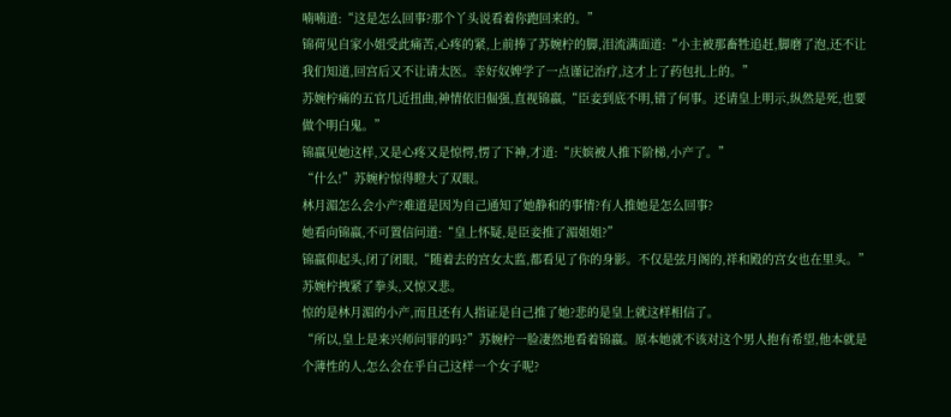喃喃道:“这是怎么回事?那个丫头说看着你跑回来的。”
锦荷见自家小姐受此痛苦,心疼的紧,上前捧了苏婉柠的脚,泪流满面道:“小主被那畜牲追赶,脚磨了泡,还不让我们知道,回宫后又不让请太医。幸好奴婢学了一点谨记治疗,这才上了药包扎上的。”
苏婉柠痛的五官几近扭曲,神情依旧倔强,直视锦嬴,“臣妾到底不明,错了何事。还请皇上明示,纵然是死,也要做个明白鬼。”
锦嬴见她这样,又是心疼又是惊愕,愣了下神,才道:“庆嫔被人推下阶梯,小产了。”
“什么!”苏婉柠惊得瞪大了双眼。
林月湄怎么会小产?难道是因为自己通知了她静和的事情?有人推她是怎么回事?
她看向锦嬴,不可置信问道:“皇上怀疑,是臣妾推了湄姐姐?”
锦嬴仰起头,闭了闭眼,“随着去的宫女太监,都看见了你的身影。不仅是弦月阁的,祥和殿的宫女也在里头。”
苏婉柠拽紧了拳头,又惊又悲。
惊的是林月湄的小产,而且还有人指证是自己推了她?悲的是皇上就这样相信了。
“所以,皇上是来兴师问罪的吗?”苏婉柠一脸凄然地看着锦嬴。原本她就不该对这个男人抱有希望,他本就是个薄性的人,怎么会在乎自己这样一个女子呢?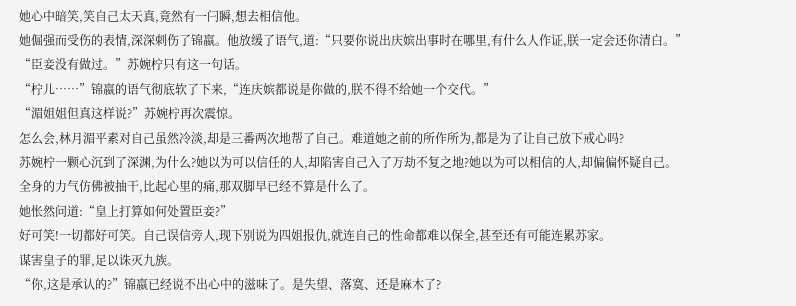她心中暗笑,笑自己太天真,竟然有一闩瞬,想去相信他。
她倔强而受伤的表情,深深刺伤了锦嬴。他放缓了语气,道:“只要你说出庆嫔出事时在哪里,有什么人作证,朕一定会还你清白。”
“臣妾没有做过。”苏婉柠只有这一句话。
“柠儿……”锦嬴的语气彻底软了下来,“连庆嫔都说是你做的,朕不得不给她一个交代。”
“湄姐姐但真这样说?”苏婉柠再次震惊。
怎么会,林月湄平素对自己虽然冷淡,却是三番两次地帮了自己。难道她之前的所作所为,都是为了让自己放下戒心吗?
苏婉柠一颗心沉到了深渊,为什么?她以为可以信任的人,却陷害自己入了万劫不复之地?她以为可以相信的人,却偏偏怀疑自己。
全身的力气仿佛被抽干,比起心里的痛,那双脚早已经不算是什么了。
她怅然问道:“皇上打算如何处置臣妾?”
好可笑!一切都好可笑。自己误信旁人,现下别说为四姐报仇,就连自己的性命都难以保全,甚至还有可能连累苏家。
谋害皇子的罪,足以诛灭九族。
“你,这是承认的?”锦嬴已经说不出心中的滋味了。是失望、落寞、还是麻木了?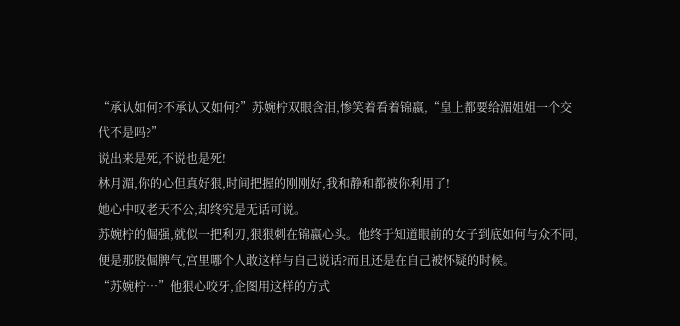“承认如何?不承认又如何?”苏婉柠双眼含泪,惨笑着看着锦嬴,“皇上都要给湄姐姐一个交代不是吗?”
说出来是死,不说也是死!
林月湄,你的心但真好狠,时间把握的刚刚好,我和静和都被你利用了!
她心中叹老天不公,却终究是无话可说。
苏婉柠的倔强,就似一把利刃,狠狠刺在锦嬴心头。他终于知道眼前的女子到底如何与众不同,便是那股倔脾气,宫里哪个人敢这样与自己说话?而且还是在自己被怀疑的时候。
“苏婉柠…”他狠心咬牙,企图用这样的方式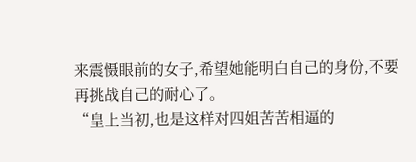来震慑眼前的女子,希望她能明白自己的身份,不要再挑战自己的耐心了。
“皇上当初,也是这样对四姐苦苦相逼的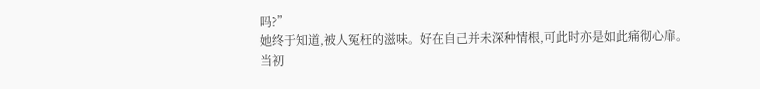吗?”
她终于知道,被人冤枉的滋味。好在自己并未深种情根,可此时亦是如此痛彻心扉。
当初